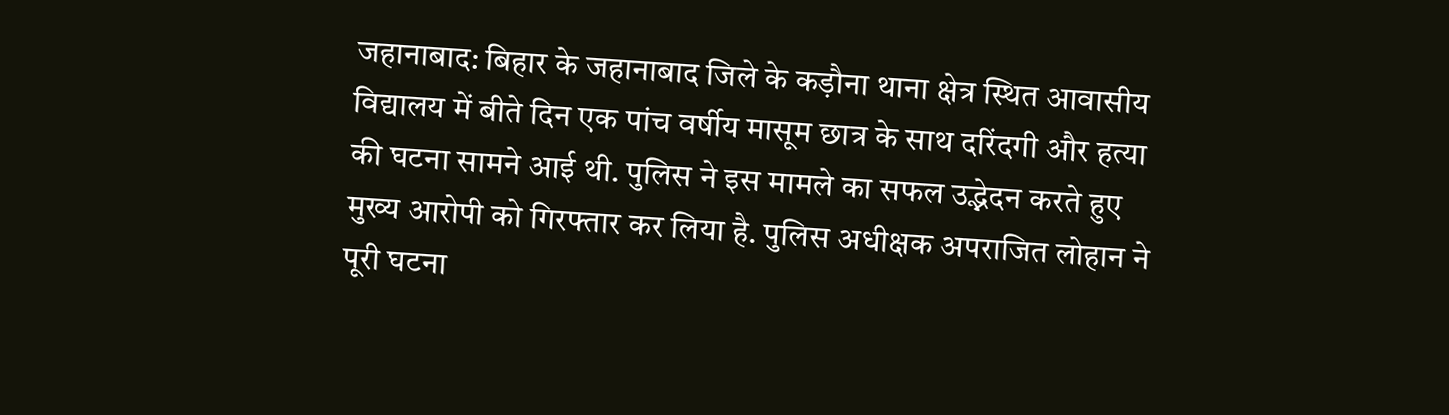जहानाबाद: बिहार के जहानाबाद जिले के कड़ौना थाना क्षेत्र स्थित आवासीय विद्यालय में बीते दिन एक पांच वर्षीय मासूम छात्र के साथ दरिंदगी और हत्या की घटना सामने आई थी. पुलिस ने इस मामले का सफल उद्भेदन करते हुए मुख्य आरोपी को गिरफ्तार कर लिया है. पुलिस अधीक्षक अपराजित लोहान ने पूरी घटना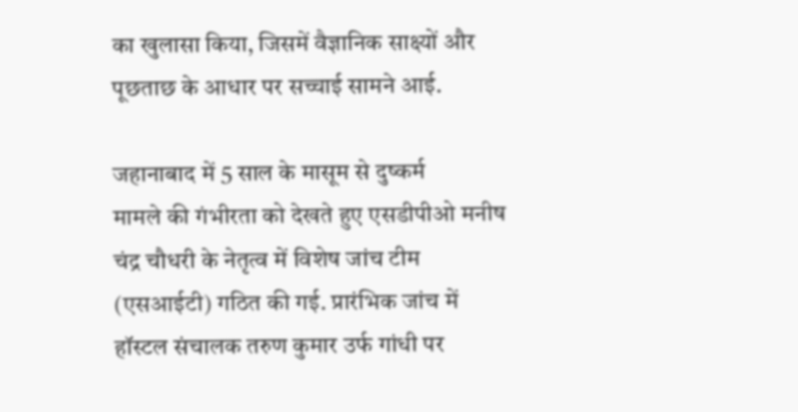का खुलासा किया, जिसमें वैज्ञानिक साक्ष्यों और पूछताछ के आधार पर सच्चाई सामने आई.

जहानाबाद में 5 साल के मासूम से दुष्कर्म
मामले की गंभीरता को देखते हुए एसडीपीओ मनीष चंद्र चौधरी के नेतृत्व में विशेष जांच टीम (एसआईटी) गठित की गई. प्रारंभिक जांच में हॉस्टल संचालक तरुण कुमार उर्फ गांधी पर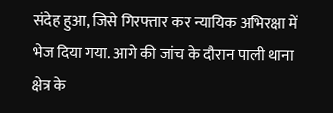संदेह हुआ, जिसे गिरफ्तार कर न्यायिक अभिरक्षा में भेज दिया गया. आगे की जांच के दौरान पाली थाना क्षेत्र के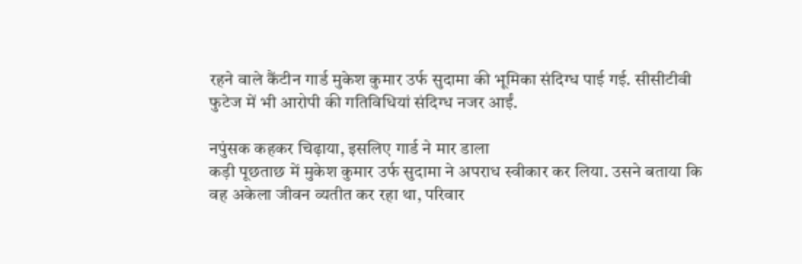रहने वाले कैंटीन गार्ड मुकेश कुमार उर्फ सुदामा की भूमिका संदिग्ध पाई गई. सीसीटीवी फुटेज में भी आरोपी की गतिविधियां संदिग्ध नजर आईं.

नपुंसक कहकर चिढ़ाया, इसलिए गार्ड ने मार डाला
कड़ी पूछताछ में मुकेश कुमार उर्फ सुदामा ने अपराध स्वीकार कर लिया. उसने बताया कि वह अकेला जीवन व्यतीत कर रहा था, परिवार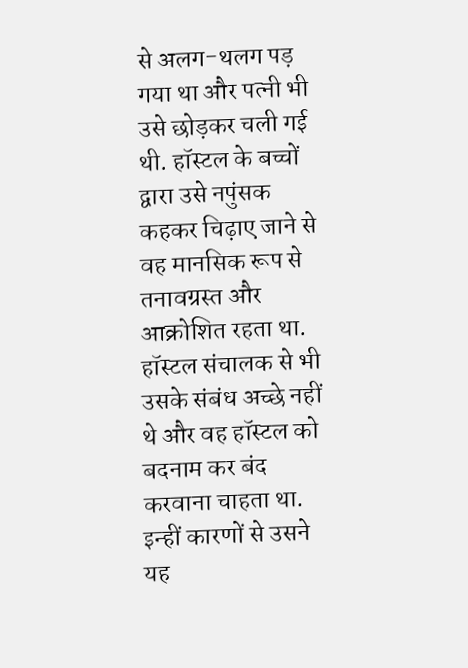से अलग-थलग पड़ गया था और पत्नी भी उसे छोड़कर चली गई थी. हॉस्टल के बच्चों द्वारा उसे नपुंसक कहकर चिढ़ाए जाने से वह मानसिक रूप से तनावग्रस्त और आक्रोशित रहता था. हॉस्टल संचालक से भी उसके संबंध अच्छे नहीं थे और वह हॉस्टल को बदनाम कर बंद करवाना चाहता था. इन्हीं कारणों से उसने यह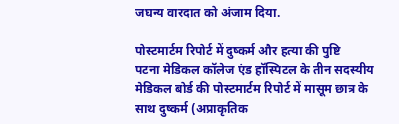जघन्य वारदात को अंजाम दिया.

पोस्टमार्टम रिपोर्ट में दुष्कर्म और हत्या की पुष्टि
पटना मेडिकल कॉलेज एंड हॉस्पिटल के तीन सदस्यीय मेडिकल बोर्ड की पोस्टमार्टम रिपोर्ट में मासूम छात्र के साथ दुष्कर्म (अप्राकृतिक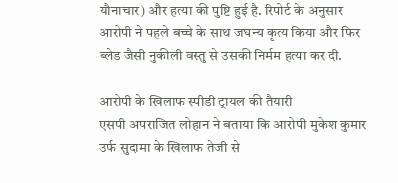यौनाचार) और हत्या की पुष्टि हुई है. रिपोर्ट के अनुसार आरोपी ने पहले बच्चे के साथ जघन्य कृत्य किया और फिर ब्लेड जैसी नुकीली वस्तु से उसकी निर्मम हत्या कर दी.

आरोपी के खिलाफ स्पीडी ट्रायल की तैयारी
एसपी अपराजित लोहान ने बताया कि आरोपी मुकेश कुमार उर्फ सुदामा के खिलाफ तेजी से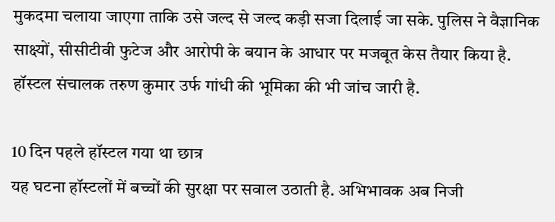मुकदमा चलाया जाएगा ताकि उसे जल्द से जल्द कड़ी सजा दिलाई जा सके. पुलिस ने वैज्ञानिक साक्ष्यों, सीसीटीवी फुटेज और आरोपी के बयान के आधार पर मजबूत केस तैयार किया है. हॉस्टल संचालक तरुण कुमार उर्फ गांधी की भूमिका की भी जांच जारी है.

10 दिन पहले हॉस्टल गया था छात्र
यह घटना हॉस्टलों में बच्चों की सुरक्षा पर सवाल उठाती है. अभिभावक अब निजी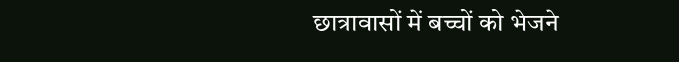छात्रावासों में बच्चों को भेजने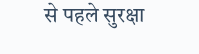से पहले सुरक्षा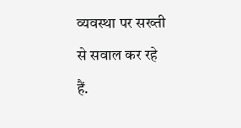व्यवस्था पर सख्ती से सवाल कर रहे हैं.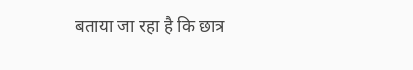बताया जा रहा है कि छात्र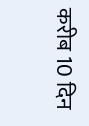करीब 10 दिन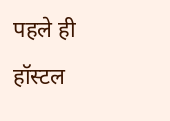पहले ही हॉस्टल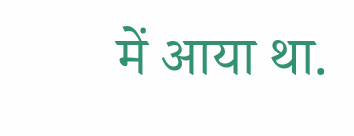में आया था.